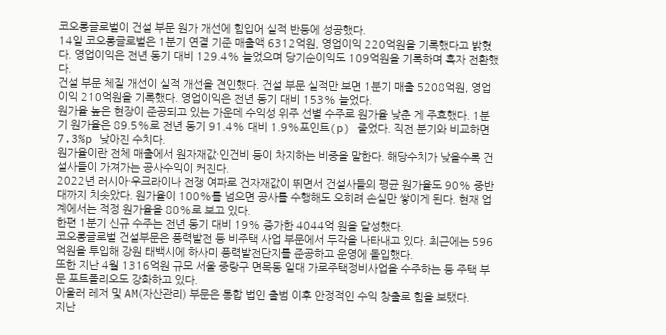코오롱글로벌이 건설 부문 원가 개선에 힘입어 실적 반등에 성공했다.
14일 코오롱글로벌은 1분기 연결 기준 매출액 6312억원, 영업이익 220억원을 기록했다고 밝혔다. 영업이익은 전년 동기 대비 129.4% 늘었으며 당기순이익도 109억원을 기록하며 흑자 전환했다.
건설 부문 체질 개선이 실적 개선을 견인했다. 건설 부문 실적만 보면 1분기 매출 5208억원, 영업이익 210억원을 기록했다. 영업이익은 전년 동기 대비 153% 늘었다.
원가율 높은 현장이 준공되고 있는 가운데 수익성 위주 선별 수주로 원가율 낮춘 게 주효했다. 1분기 원가율은 89.5%로 전년 동기 91.4% 대비 1.9%포인트(p) 줄었다. 직전 분기와 비교하면 7.3%p 낮아진 수치다.
원가율이란 전체 매출에서 원자재값·인건비 등이 차지하는 비중을 말한다. 해당수치가 낮을수록 건설사들이 가져가는 공사수익이 커진다.
2022년 러시아·우크라이나 전쟁 여파로 건자재값이 뛰면서 건설사들의 평균 원가율도 90% 중반대까지 치솟았다. 원가율이 100%를 넘으면 공사를 수행해도 오히려 손실만 쌓이게 된다. 현재 업계에서는 적정 원가율을 80%로 보고 있다.
한편 1분기 신규 수주는 전년 동기 대비 19% 증가한 4044억 원을 달성했다.
코오롱글로벌 건설부문은 풍력발전 등 비주택 사업 부문에서 두각을 나타내고 있다. 최근에는 596억원을 투입해 강원 태백시에 하사미 풍력발전단지를 준공하고 운영에 돌입했다.
또한 지난 4월 1316억원 규모 서울 중랑구 면목동 일대 가로주택정비사업을 수주하는 등 주택 부문 포트폴리오도 강화하고 있다.
아울러 레저 및 AM(자산관리) 부문은 통합 법인 출범 이후 안정적인 수익 창출로 힘을 보탰다.
지난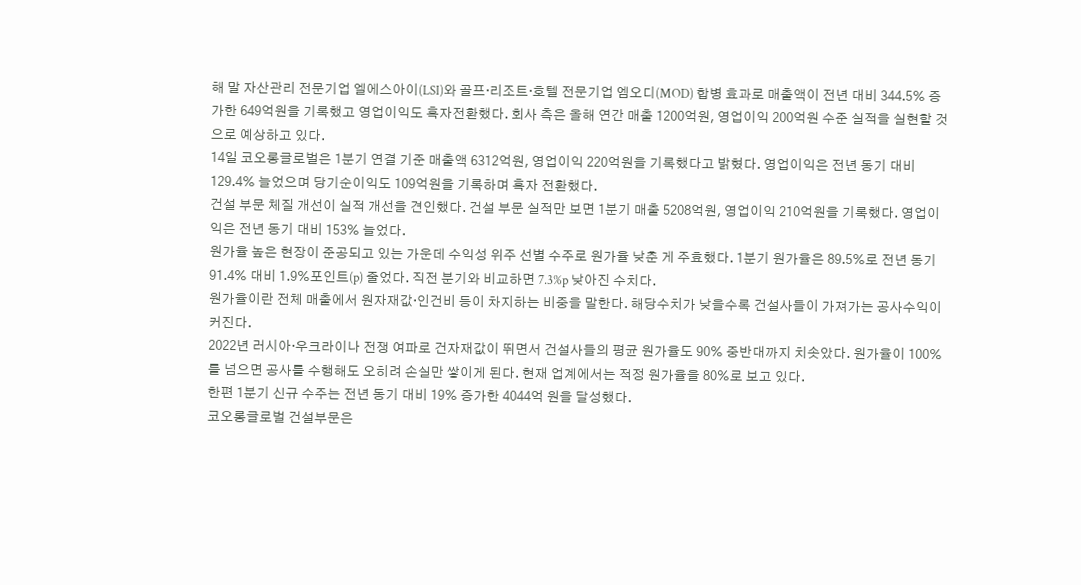해 말 자산관리 전문기업 엘에스아이(LSI)와 골프·리조트·호텔 전문기업 엠오디(MOD) 합병 효과로 매출액이 전년 대비 344.5% 증가한 649억원을 기록했고 영업이익도 흑자전환했다. 회사 측은 올해 연간 매출 1200억원, 영업이익 200억원 수준 실적을 실현할 것으로 예상하고 있다.
14일 코오롱글로벌은 1분기 연결 기준 매출액 6312억원, 영업이익 220억원을 기록했다고 밝혔다. 영업이익은 전년 동기 대비 129.4% 늘었으며 당기순이익도 109억원을 기록하며 흑자 전환했다.
건설 부문 체질 개선이 실적 개선을 견인했다. 건설 부문 실적만 보면 1분기 매출 5208억원, 영업이익 210억원을 기록했다. 영업이익은 전년 동기 대비 153% 늘었다.
원가율 높은 현장이 준공되고 있는 가운데 수익성 위주 선별 수주로 원가율 낮춘 게 주효했다. 1분기 원가율은 89.5%로 전년 동기 91.4% 대비 1.9%포인트(p) 줄었다. 직전 분기와 비교하면 7.3%p 낮아진 수치다.
원가율이란 전체 매출에서 원자재값·인건비 등이 차지하는 비중을 말한다. 해당수치가 낮을수록 건설사들이 가져가는 공사수익이 커진다.
2022년 러시아·우크라이나 전쟁 여파로 건자재값이 뛰면서 건설사들의 평균 원가율도 90% 중반대까지 치솟았다. 원가율이 100%를 넘으면 공사를 수행해도 오히려 손실만 쌓이게 된다. 현재 업계에서는 적정 원가율을 80%로 보고 있다.
한편 1분기 신규 수주는 전년 동기 대비 19% 증가한 4044억 원을 달성했다.
코오롱글로벌 건설부문은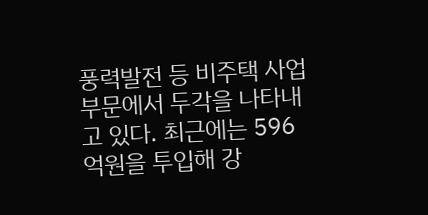풍력발전 등 비주택 사업 부문에서 두각을 나타내고 있다. 최근에는 596억원을 투입해 강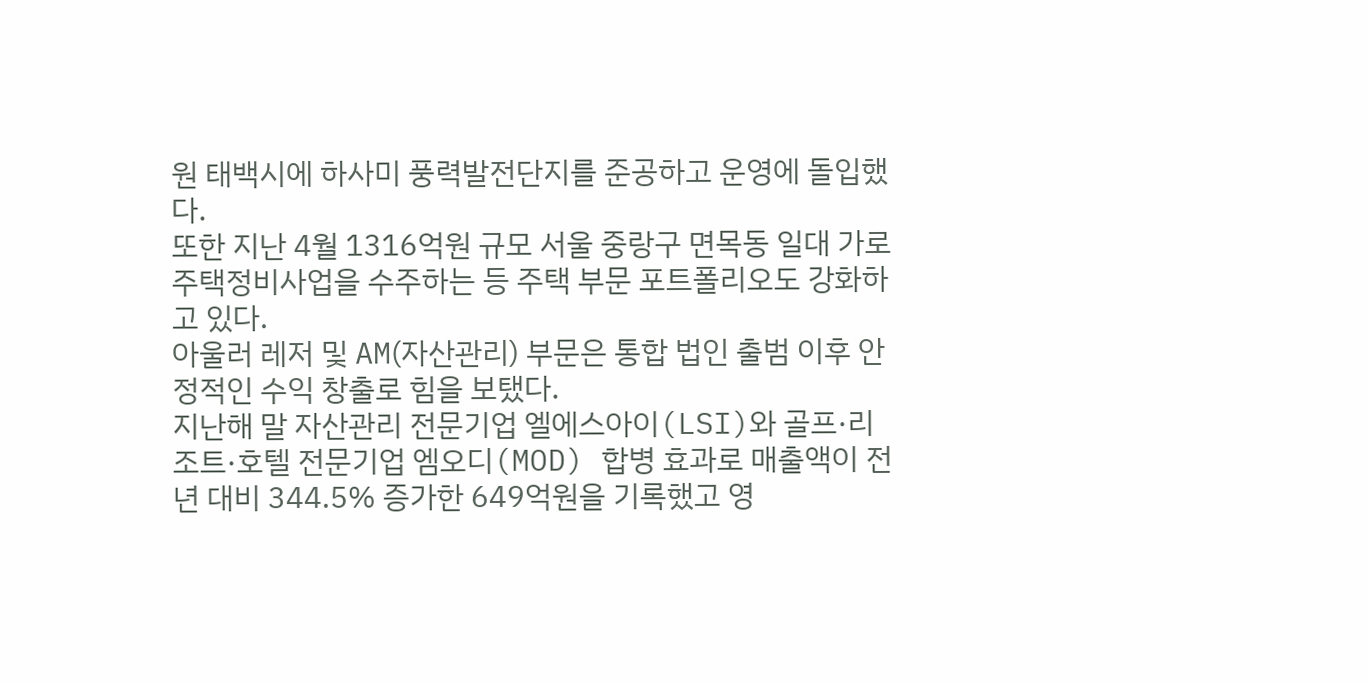원 태백시에 하사미 풍력발전단지를 준공하고 운영에 돌입했다.
또한 지난 4월 1316억원 규모 서울 중랑구 면목동 일대 가로주택정비사업을 수주하는 등 주택 부문 포트폴리오도 강화하고 있다.
아울러 레저 및 AM(자산관리) 부문은 통합 법인 출범 이후 안정적인 수익 창출로 힘을 보탰다.
지난해 말 자산관리 전문기업 엘에스아이(LSI)와 골프·리조트·호텔 전문기업 엠오디(MOD) 합병 효과로 매출액이 전년 대비 344.5% 증가한 649억원을 기록했고 영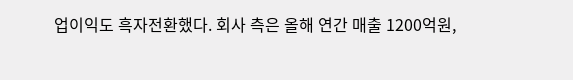업이익도 흑자전환했다. 회사 측은 올해 연간 매출 1200억원,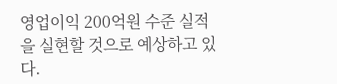영업이익 200억원 수준 실적을 실현할 것으로 예상하고 있다.